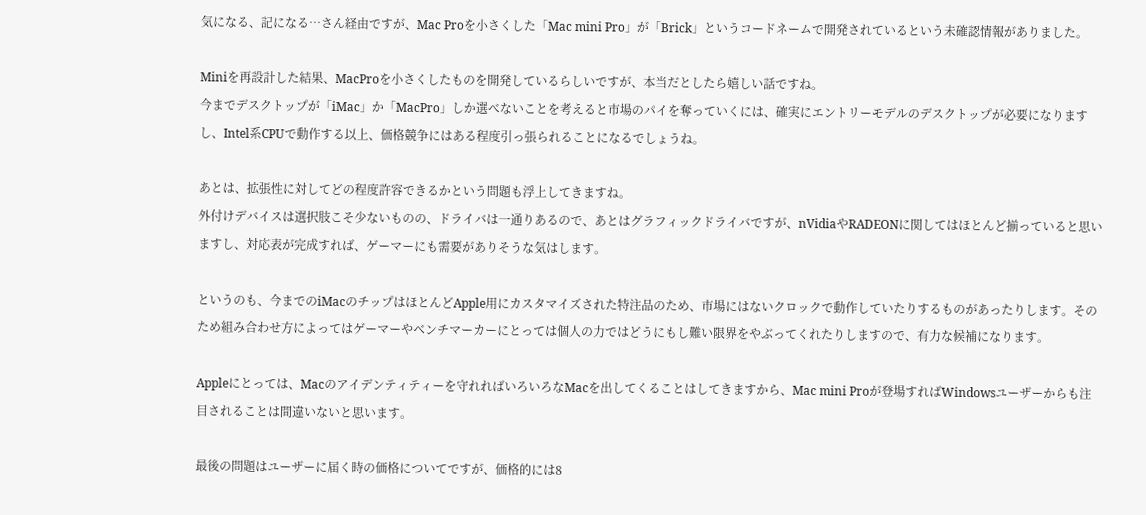気になる、記になる…さん経由ですが、Mac Proを小さくした「Mac mini Pro」が「Brick」というコードネームで開発されているという未確認情報がありました。

Miniを再設計した結果、MacProを小さくしたものを開発しているらしいですが、本当だとしたら嬉しい話ですね。
今までデスクトップが「iMac」か「MacPro」しか選べないことを考えると市場のパイを奪っていくには、確実にエントリーモデルのデスクトップが必要になりますし、Intel系CPUで動作する以上、価格競争にはある程度引っ張られることになるでしょうね。

あとは、拡張性に対してどの程度許容できるかという問題も浮上してきますね。
外付けデバイスは選択肢こそ少ないものの、ドライバは一通りあるので、あとはグラフィックドライバですが、nVidiaやRADEONに関してはほとんど揃っていると思いますし、対応表が完成すれば、ゲーマーにも需要がありそうな気はします。

というのも、今までのiMacのチップはほとんどApple用にカスタマイズされた特注品のため、市場にはないクロックで動作していたりするものがあったりします。そのため組み合わせ方によってはゲーマーやベンチマーカーにとっては個人の力ではどうにもし難い限界をやぶってくれたりしますので、有力な候補になります。

Appleにとっては、Macのアイデンティティーを守れればいろいろなMacを出してくることはしてきますから、Mac mini Proが登場すればWindowsユーザーからも注目されることは間違いないと思います。

最後の問題はユーザーに届く時の価格についてですが、価格的には8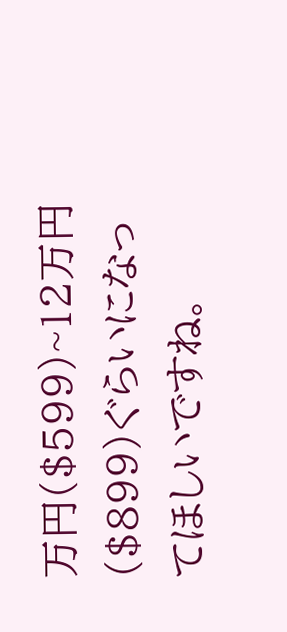万円($599)~12万円($899)ぐらいになってほしいですね。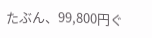たぶん、99,800円ぐ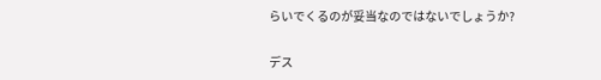らいでくるのが妥当なのではないでしょうか?

デス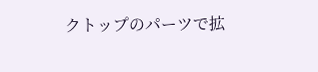クトップのパーツで拡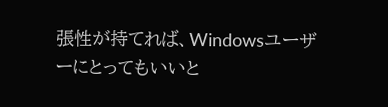張性が持てれば、Windowsユーザーにとってもいいと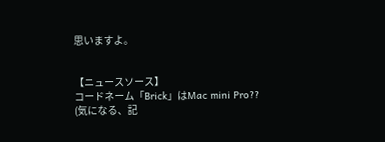思いますよ。


【ニュースソース】
コードネーム「Brick」はMac mini Pro??
(気になる、記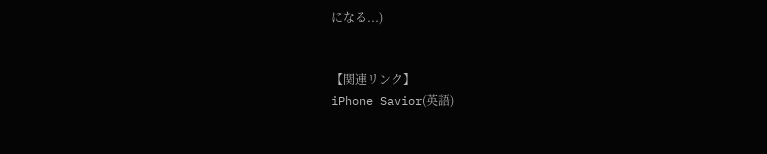になる...)


【関連リンク】
iPhone Savior(英語)